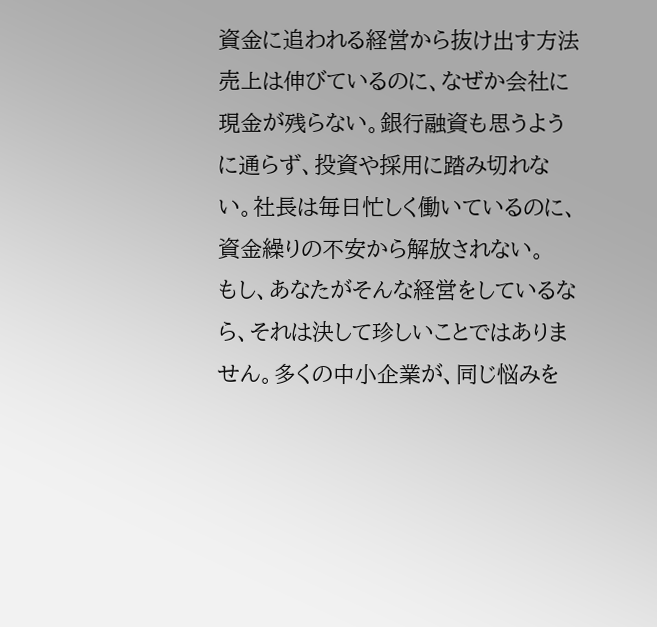資金に追われる経営から抜け出す方法
売上は伸びているのに、なぜか会社に現金が残らない。銀行融資も思うように通らず、投資や採用に踏み切れない。社長は毎日忙しく働いているのに、資金繰りの不安から解放されない。
もし、あなたがそんな経営をしているなら、それは決して珍しいことではありません。多くの中小企業が、同じ悩みを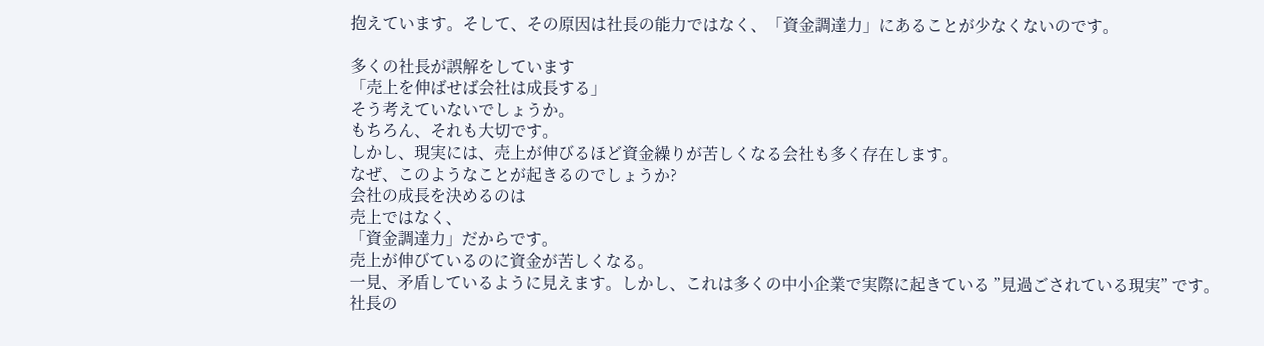抱えています。そして、その原因は社長の能力ではなく、「資金調達力」にあることが少なくないのです。

多くの社長が誤解をしています
「売上を伸ばせば会社は成長する」
そう考えていないでしょうか。
もちろん、それも大切です。
しかし、現実には、売上が伸びるほど資金繰りが苦しくなる会社も多く存在します。
なぜ、このようなことが起きるのでしょうか?
会社の成長を決めるのは
売上ではなく、
「資金調達力」だからです。
売上が伸びているのに資金が苦しくなる。
一見、矛盾しているように見えます。しかし、これは多くの中小企業で実際に起きている ”見過ごされている現実” です。
社長の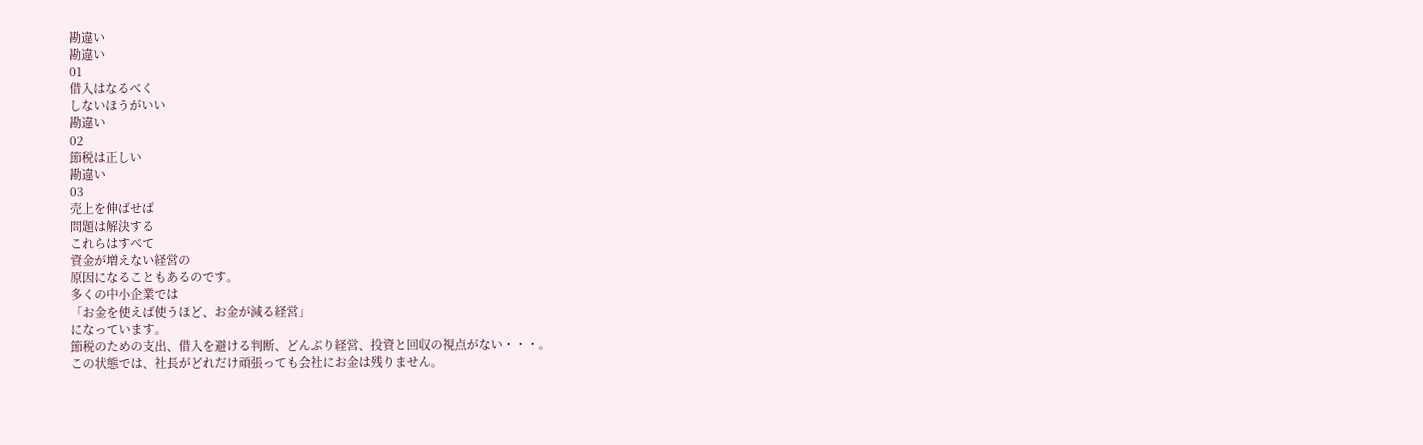勘違い
勘違い
01
借入はなるべく
しないほうがいい
勘違い
02
節税は正しい
勘違い
03
売上を伸ばせば
問題は解決する
これらはすべて
資金が増えない経営の
原因になることもあるのです。
多くの中小企業では
「お金を使えば使うほど、お金が減る経営」
になっています。
節税のための支出、借入を避ける判断、どんぶり経営、投資と回収の視点がない・・・。
この状態では、社長がどれだけ頑張っても会社にお金は残りません。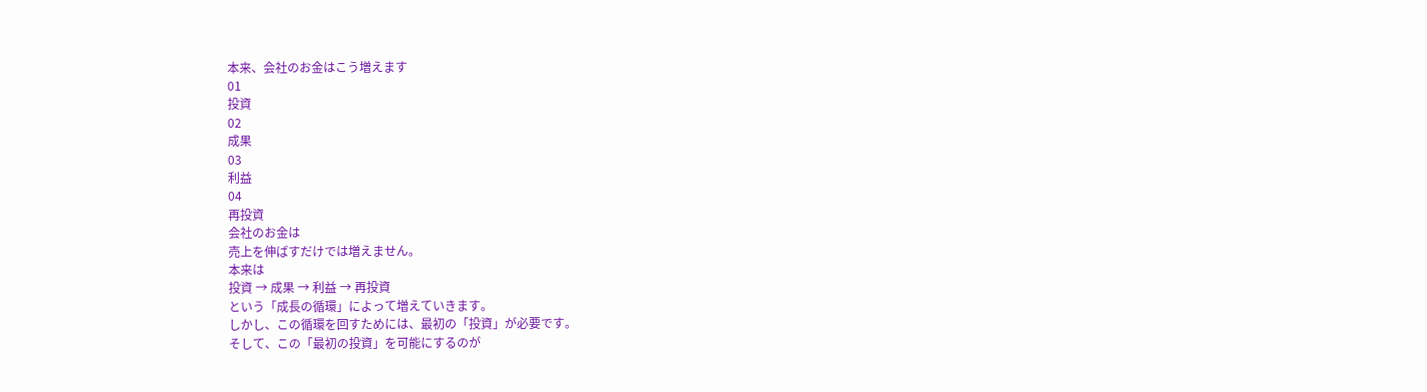本来、会社のお金はこう増えます
01
投資
02
成果
03
利益
04
再投資
会社のお金は
売上を伸ばすだけでは増えません。
本来は
投資 → 成果 → 利益 → 再投資
という「成長の循環」によって増えていきます。
しかし、この循環を回すためには、最初の「投資」が必要です。
そして、この「最初の投資」を可能にするのが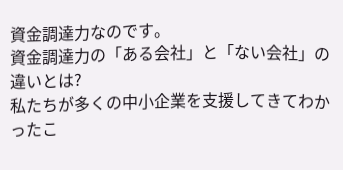資金調達力なのです。
資金調達力の「ある会社」と「ない会社」の違いとは?
私たちが多くの中小企業を支援してきてわかったこ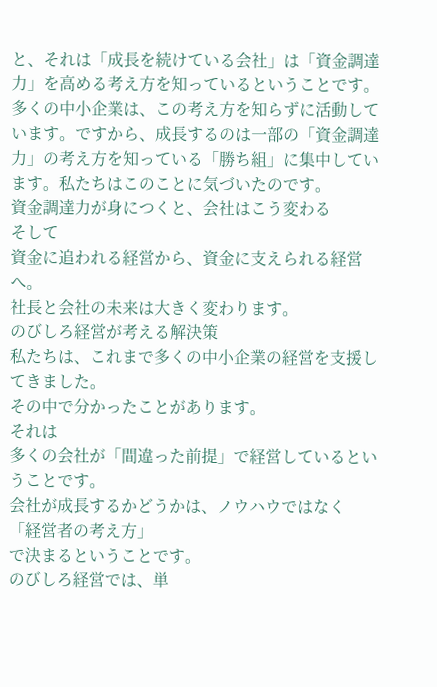と、それは「成長を続けている会社」は「資金調達力」を高める考え方を知っているということです。多くの中小企業は、この考え方を知らずに活動しています。ですから、成長するのは一部の「資金調達力」の考え方を知っている「勝ち組」に集中しています。私たちはこのことに気づいたのです。
資金調達力が身につくと、会社はこう変わる
そして
資金に追われる経営から、資金に支えられる経営へ。
社長と会社の未来は大きく変わります。
のびしろ経営が考える解決策
私たちは、これまで多くの中小企業の経営を支援してきました。
その中で分かったことがあります。
それは
多くの会社が「間違った前提」で経営しているということです。
会社が成長するかどうかは、ノウハウではなく
「経営者の考え方」
で決まるということです。
のびしろ経営では、単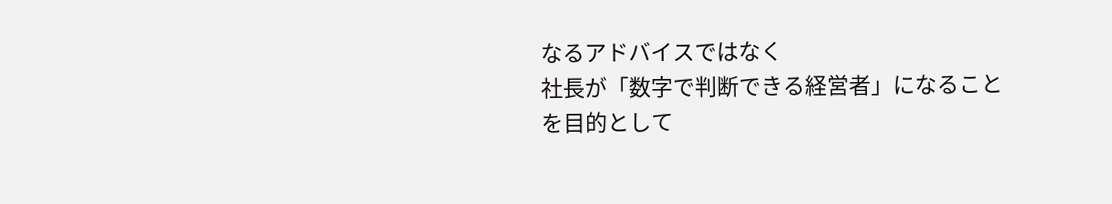なるアドバイスではなく
社長が「数字で判断できる経営者」になること
を目的として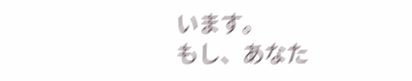います。
もし、あなた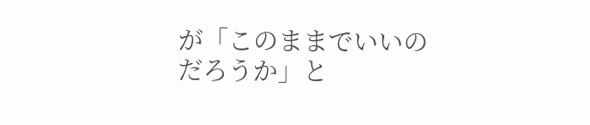が「このままでいいのだろうか」と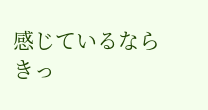感じているなら
きっ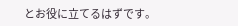とお役に立てるはずです。